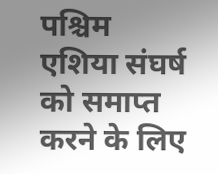पश्चिम एशिया संघर्ष को समाप्त करने के लिए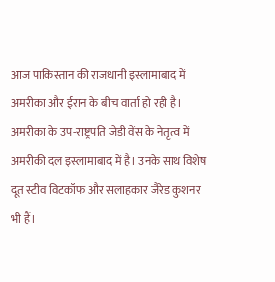आज पाकिस्तान की राजधानी इस्लामाबाद में अमरीका और ईरान के बीच वार्ता हो रही है। अमरीका के उप-राष्ट्रपति जेडी वेंस के नेतृत्व में अमरीकी दल इस्लामाबाद में है। उनके साथ विशेष दूत स्टीव विटकॉफ और सलाहकार जैरेड कुशनर भी हैं।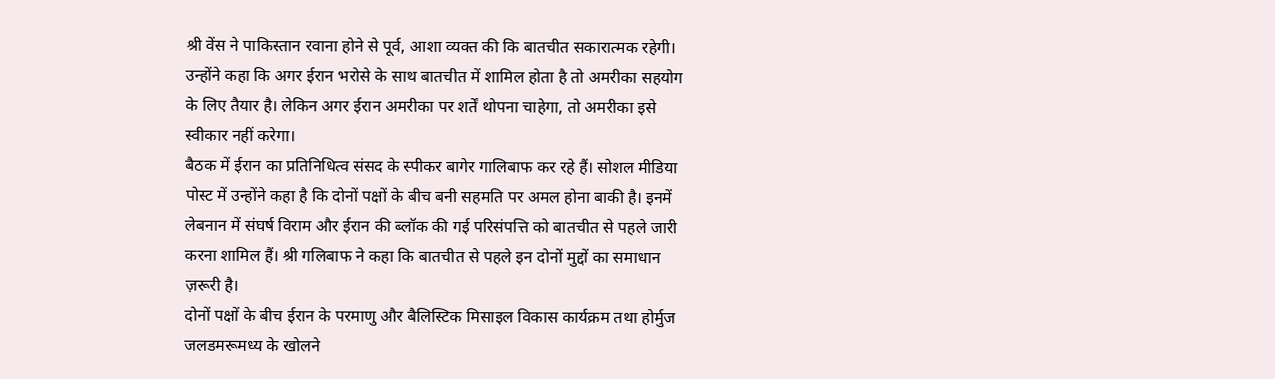श्री वेंस ने पाकिस्तान रवाना होने से पूर्व, आशा व्यक्त की कि बातचीत सकारात्मक रहेगी। उन्होंने कहा कि अगर ईरान भरोसे के साथ बातचीत में शामिल होता है तो अमरीका सहयोग के लिए तैयार है। लेकिन अगर ईरान अमरीका पर शर्तें थोपना चाहेगा, तो अमरीका इसे स्वीकार नहीं करेगा।
बैठक में ईरान का प्रतिनिधित्व संसद के स्पीकर बागेर गालिबाफ कर रहे हैं। सोशल मीडिया पोस्ट में उन्होंने कहा है कि दोनों पक्षों के बीच बनी सहमति पर अमल होना बाकी है। इनमें लेबनान में संघर्ष विराम और ईरान की ब्लॉक की गई परिसंपत्ति को बातचीत से पहले जारी करना शामिल हैं। श्री गलिबाफ ने कहा कि बातचीत से पहले इन दोनों मुद्दों का समाधान ज़रूरी है।
दोनों पक्षों के बीच ईरान के परमाणु और बैलिस्टिक मिसाइल विकास कार्यक्रम तथा होर्मुज जलडमरूमध्य के खोलने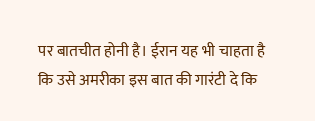पर बातचीत होनी है। ईरान यह भी चाहता है कि उसे अमरीका इस बात की गारंटी दे कि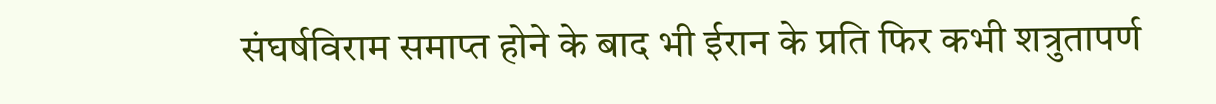संघर्षविराम समाप्त होने के बाद भी ईरान के प्रति फिर कभी शत्रुतापर्ण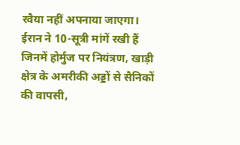रवैया नहीं अपनाया जाएगा।
ईरान ने 10-सूत्री मांगें रखी हैं जिनमें होर्मुज पर नियंत्रण, खाड़ी क्षेत्र के अमरीकी अड्डों से सैनिकों की वापसी,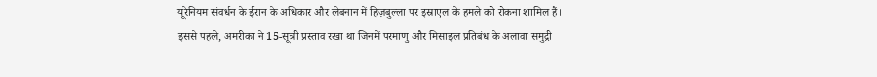यूरेनियम संवर्धन के ईरान के अधिकार और लेबनान में हिज़बुल्ला पर इस्राएल के हमले को रोकना शामिल हैं।
इससे पहले, अमरीका ने 15-सूत्री प्रस्ताव रखा था जिनमें परमाणु और मिसाइल प्रतिबंध के अलावा समुद्री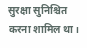सुरक्षा सुनिश्चित करना शामिल था।